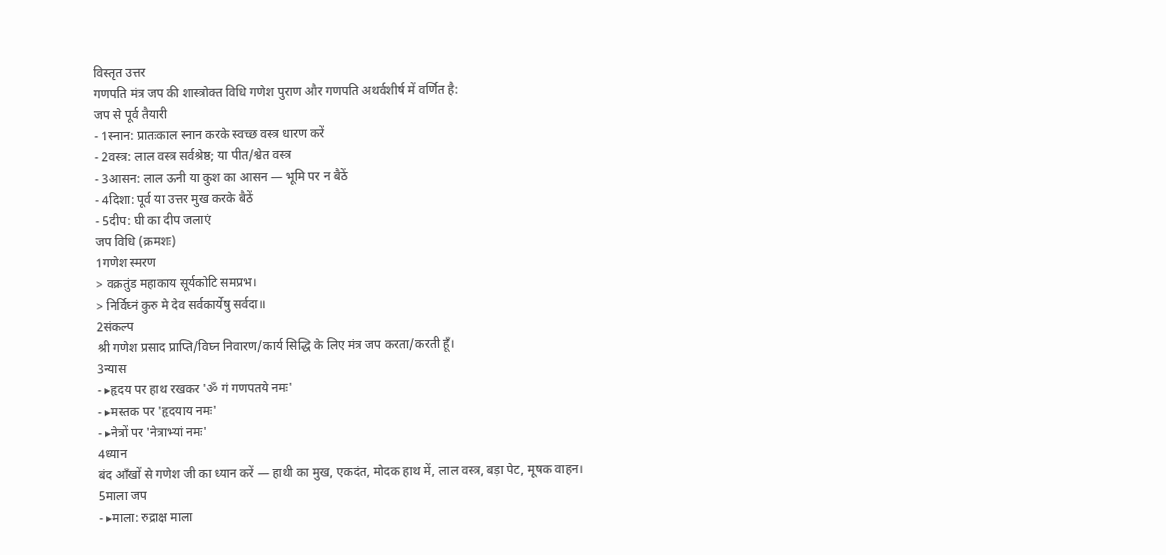विस्तृत उत्तर
गणपति मंत्र जप की शास्त्रोक्त विधि गणेश पुराण और गणपति अथर्वशीर्ष में वर्णित है:
जप से पूर्व तैयारी
- 1स्नान: प्रातःकाल स्नान करके स्वच्छ वस्त्र धारण करें
- 2वस्त्र: लाल वस्त्र सर्वश्रेष्ठ; या पीत/श्वेत वस्त्र
- 3आसन: लाल ऊनी या कुश का आसन — भूमि पर न बैठें
- 4दिशा: पूर्व या उत्तर मुख करके बैठें
- 5दीप: घी का दीप जलाएं
जप विधि (क्रमशः)
1गणेश स्मरण
> वक्रतुंड महाकाय सूर्यकोटि समप्रभ।
> निर्विघ्नं कुरु मे देव सर्वकार्येषु सर्वदा॥
2संकल्प
श्री गणेश प्रसाद प्राप्ति/विघ्न निवारण/कार्य सिद्धि के लिए मंत्र जप करता/करती हूँ।
3न्यास
- ▸हृदय पर हाथ रखकर 'ॐ गं गणपतये नमः'
- ▸मस्तक पर 'हृदयाय नमः'
- ▸नेत्रों पर 'नेत्राभ्यां नमः'
4ध्यान
बंद आँखों से गणेश जी का ध्यान करें — हाथी का मुख, एकदंत, मोदक हाथ में, लाल वस्त्र, बड़ा पेट, मूषक वाहन।
5माला जप
- ▸माला: रुद्राक्ष माला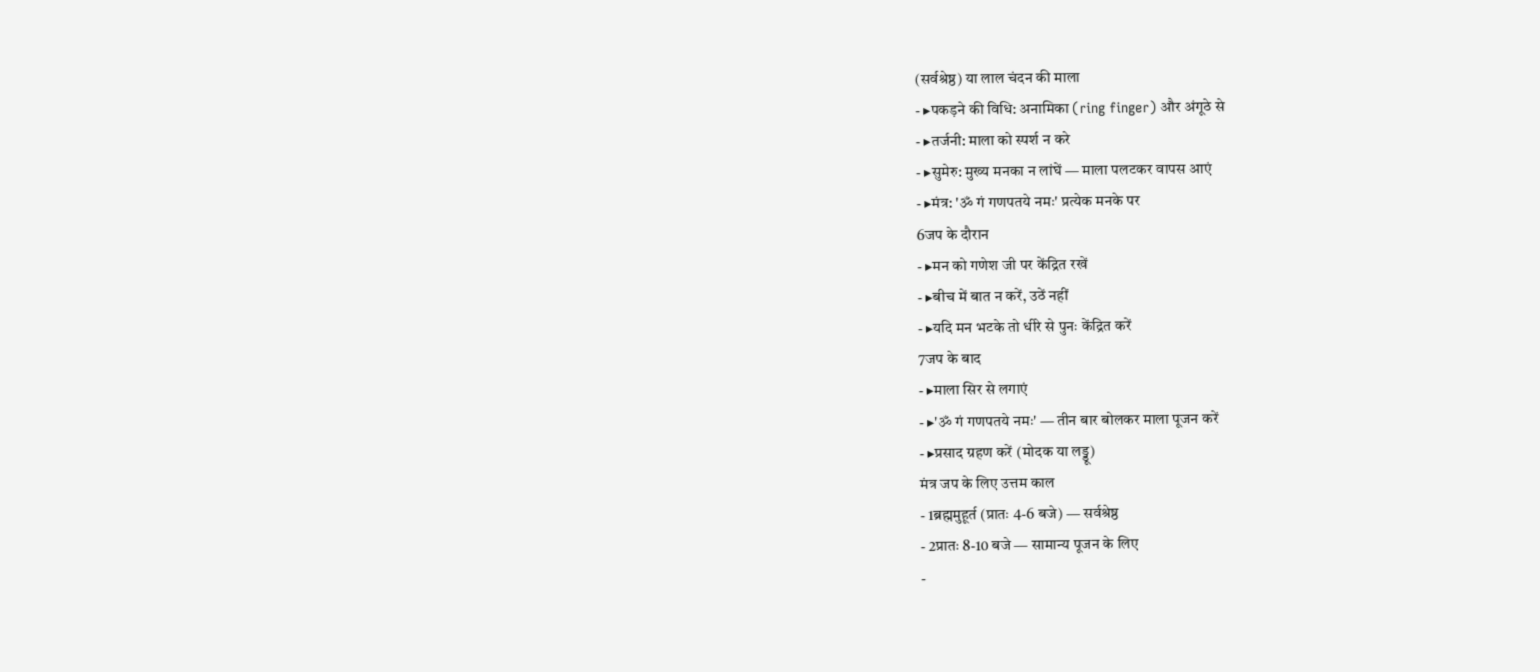(सर्वश्रेष्ठ) या लाल चंदन की माला
- ▸पकड़ने की विधि: अनामिका (ring finger) और अंगूठे से
- ▸तर्जनी: माला को स्पर्श न करे
- ▸सुमेरु: मुख्य मनका न लांघें — माला पलटकर वापस आएं
- ▸मंत्र: 'ॐ गं गणपतये नमः' प्रत्येक मनके पर
6जप के दौरान
- ▸मन को गणेश जी पर केंद्रित रखें
- ▸बीच में बात न करें, उठें नहीं
- ▸यदि मन भटके तो धीरे से पुनः केंद्रित करें
7जप के बाद
- ▸माला सिर से लगाएं
- ▸'ॐ गं गणपतये नमः' — तीन बार बोलकर माला पूजन करें
- ▸प्रसाद ग्रहण करें (मोदक या लड्डू)
मंत्र जप के लिए उत्तम काल
- 1ब्रह्ममुहूर्त (प्रातः 4-6 बजे) — सर्वश्रेष्ठ
- 2प्रातः 8-10 बजे — सामान्य पूजन के लिए
-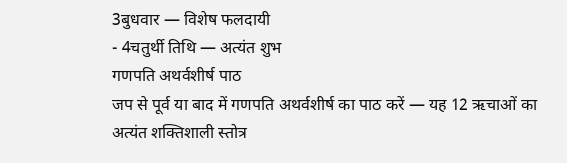3बुधवार — विशेष फलदायी
- 4चतुर्थी तिथि — अत्यंत शुभ
गणपति अथर्वशीर्ष पाठ
जप से पूर्व या बाद में गणपति अथर्वशीर्ष का पाठ करें — यह 12 ऋचाओं का अत्यंत शक्तिशाली स्तोत्र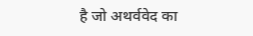है जो अथर्ववेद का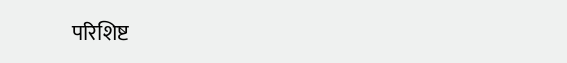परिशिष्ट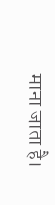माना जाता है।